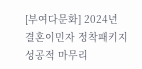[부여다문화] 2024년 결혼이민자 정착패키지 성공적 마무리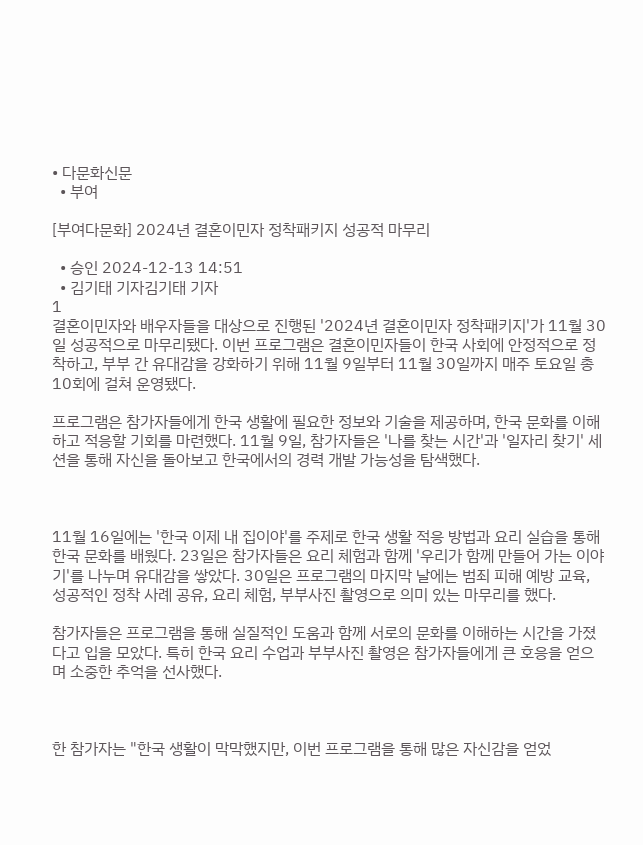• 다문화신문
  • 부여

[부여다문화] 2024년 결혼이민자 정착패키지 성공적 마무리

  • 승인 2024-12-13 14:51
  • 김기태 기자김기태 기자
1
결혼이민자와 배우자들을 대상으로 진행된 '2024년 결혼이민자 정착패키지'가 11월 30일 성공적으로 마무리됐다. 이번 프로그램은 결혼이민자들이 한국 사회에 안정적으로 정착하고, 부부 간 유대감을 강화하기 위해 11월 9일부터 11월 30일까지 매주 토요일 총 10회에 걸쳐 운영됐다.

프로그램은 참가자들에게 한국 생활에 필요한 정보와 기술을 제공하며, 한국 문화를 이해하고 적응할 기회를 마련했다. 11월 9일, 참가자들은 '나를 찾는 시간'과 '일자리 찾기' 세션을 통해 자신을 돌아보고 한국에서의 경력 개발 가능성을 탐색했다.



11월 16일에는 '한국 이제 내 집이야'를 주제로 한국 생활 적응 방법과 요리 실습을 통해 한국 문화를 배웠다. 23일은 참가자들은 요리 체험과 함께 '우리가 함께 만들어 가는 이야기'를 나누며 유대감을 쌓았다. 30일은 프로그램의 마지막 날에는 범죄 피해 예방 교육, 성공적인 정착 사례 공유, 요리 체험, 부부사진 촬영으로 의미 있는 마무리를 했다.

참가자들은 프로그램을 통해 실질적인 도움과 함께 서로의 문화를 이해하는 시간을 가졌다고 입을 모았다. 특히 한국 요리 수업과 부부사진 촬영은 참가자들에게 큰 호응을 얻으며 소중한 추억을 선사했다.



한 참가자는 "한국 생활이 막막했지만, 이번 프로그램을 통해 많은 자신감을 얻었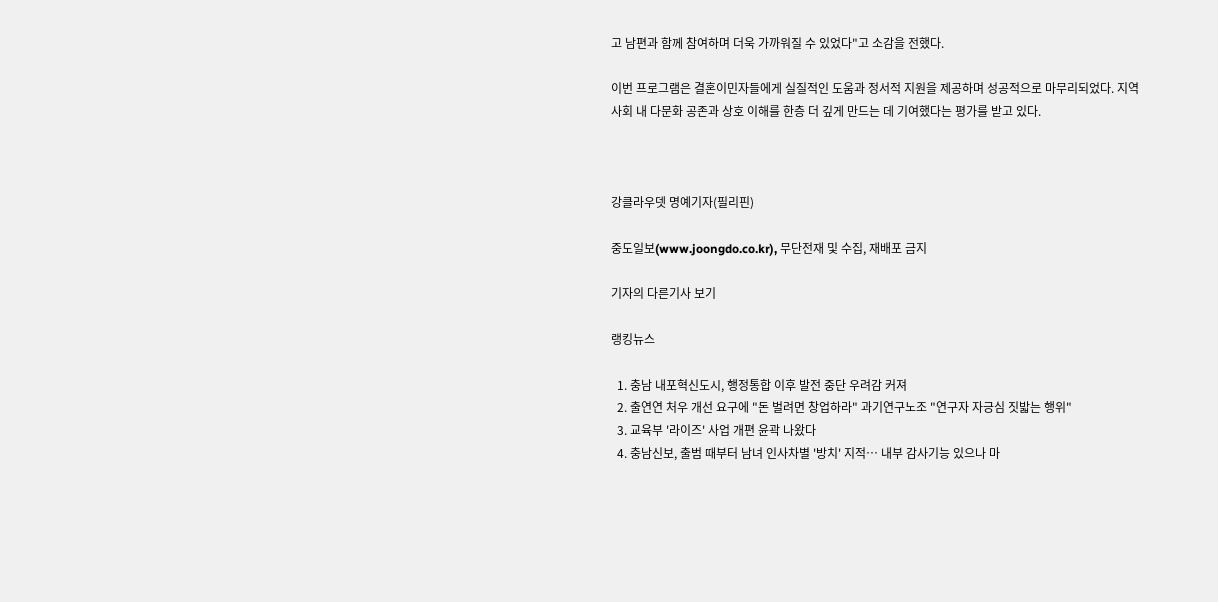고 남편과 함께 참여하며 더욱 가까워질 수 있었다"고 소감을 전했다.

이번 프로그램은 결혼이민자들에게 실질적인 도움과 정서적 지원을 제공하며 성공적으로 마무리되었다. 지역사회 내 다문화 공존과 상호 이해를 한층 더 깊게 만드는 데 기여했다는 평가를 받고 있다.



강클라우뎃 명예기자(필리핀)

중도일보(www.joongdo.co.kr), 무단전재 및 수집, 재배포 금지

기자의 다른기사 보기

랭킹뉴스

  1. 충남 내포혁신도시, 행정통합 이후 발전 중단 우려감 커져
  2. 출연연 처우 개선 요구에 "돈 벌려면 창업하라" 과기연구노조 "연구자 자긍심 짓밟는 행위"
  3. 교육부 '라이즈' 사업 개편 윤곽 나왔다
  4. 충남신보, 출범 때부터 남녀 인사차별 '방치' 지적… 내부 감사기능 있으나 마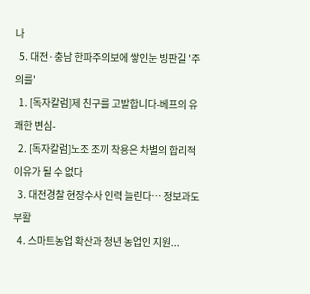나
  5. 대전·충남 한파주의보에 쌓인눈 빙판길 '주의를'
  1. [독자칼럼]제 친구를 고발합니다-베프의 유쾌한 변심-
  2. [독자칼럼]노조 조끼 착용은 차별의 합리적 이유가 될 수 없다
  3. 대전경찰 현장수사 인력 늘린다… 정보과도 부활
  4. 스마트농업 확산과 청년 농업인 지원...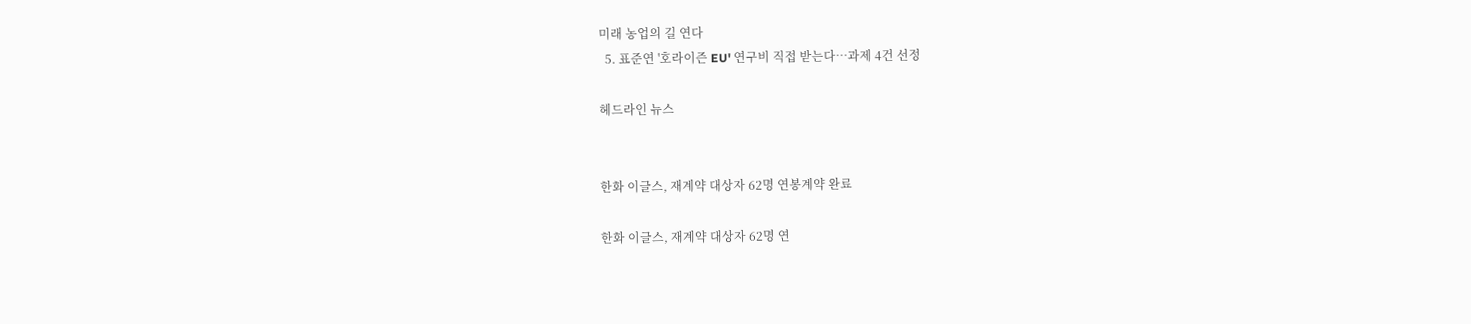미래 농업의 길 연다
  5. 표준연 '호라이즌 EU' 연구비 직접 받는다…과제 4건 선정

헤드라인 뉴스


한화 이글스, 재계약 대상자 62명 연봉계약 완료

한화 이글스, 재계약 대상자 62명 연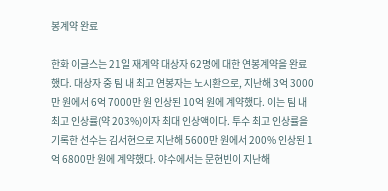봉계약 완료

한화 이글스는 21일 재계약 대상자 62명에 대한 연봉계약을 완료했다. 대상자 중 팀 내 최고 연봉자는 노시환으로, 지난해 3억 3000만 원에서 6억 7000만 원 인상된 10억 원에 계약했다. 이는 팀 내 최고 인상률(약 203%)이자 최대 인상액이다. 투수 최고 인상률을 기록한 선수는 김서현으로 지난해 5600만 원에서 200% 인상된 1억 6800만 원에 계약했다. 야수에서는 문현빈이 지난해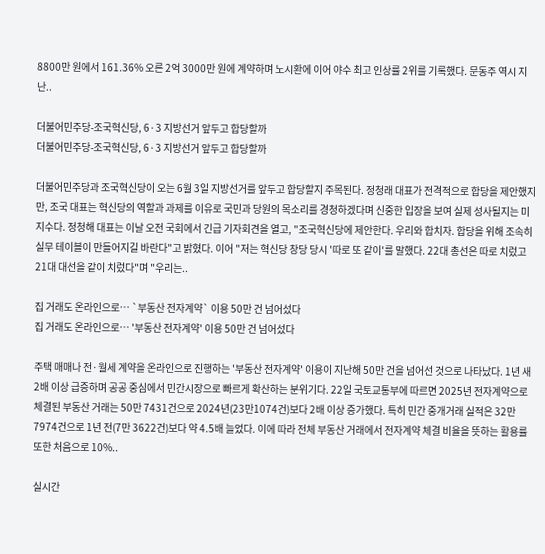8800만 원에서 161.36% 오른 2억 3000만 원에 계약하며 노시환에 이어 야수 최고 인상률 2위를 기록했다. 문동주 역시 지난..

더불어민주당-조국혁신당, 6·3 지방선거 앞두고 합당할까
더불어민주당-조국혁신당, 6·3 지방선거 앞두고 합당할까

더불어민주당과 조국혁신당이 오는 6월 3일 지방선거를 앞두고 합당할지 주목된다. 정청래 대표가 전격적으로 합당을 제안했지만, 조국 대표는 혁신당의 역할과 과제를 이유로 국민과 당원의 목소리를 경청하겠다며 신중한 입장을 보여 실제 성사될지는 미지수다. 정청해 대표는 이날 오전 국회에서 긴급 기자회견을 열고, "조국혁신당에 제안한다. 우리와 합치자. 합당을 위해 조속히 실무 테이블이 만들어지길 바란다"고 밝혔다. 이어 "저는 혁신당 창당 당시 '따로 또 같이'를 말했다. 22대 총선은 따로 치렀고 21대 대선을 같이 치렀다"며 "우리는..

집 거래도 온라인으로… `부동산 전자계약` 이용 50만 건 넘어섰다
집 거래도 온라인으로… '부동산 전자계약' 이용 50만 건 넘어섰다

주택 매매나 전·월세 계약을 온라인으로 진행하는 '부동산 전자계약' 이용이 지난해 50만 건을 넘어선 것으로 나타났다. 1년 새 2배 이상 급증하며 공공 중심에서 민간시장으로 빠르게 확산하는 분위기다. 22일 국토교통부에 따르면 2025년 전자계약으로 체결된 부동산 거래는 50만 7431건으로 2024년(23만1074건)보다 2배 이상 증가했다. 특히 민간 중개거래 실적은 32만 7974건으로 1년 전(7만 3622건)보다 약 4.5배 늘었다. 이에 따라 전체 부동산 거래에서 전자계약 체결 비율을 뜻하는 활용률 또한 처음으로 10%..

실시간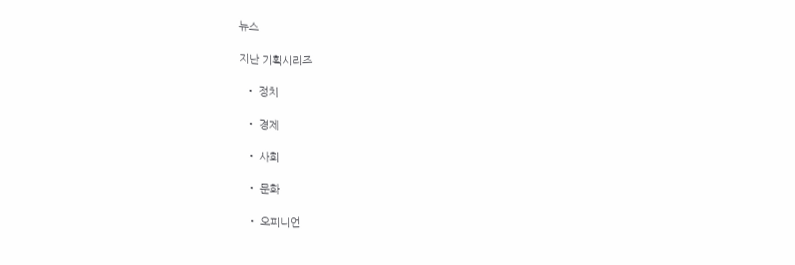뉴스

지난 기획시리즈

  • 정치

  • 경제

  • 사회

  • 문화

  • 오피니언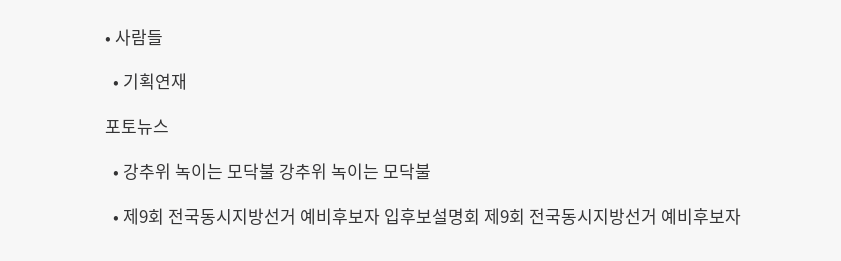• 사람들

  • 기획연재

포토뉴스

  • 강추위 녹이는 모닥불 강추위 녹이는 모닥불

  • 제9회 전국동시지방선거 예비후보자 입후보설명회 제9회 전국동시지방선거 예비후보자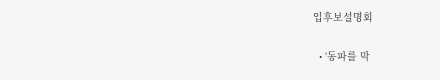입후보설명회

  • ‘동파를 막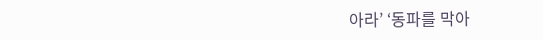아라’ ‘동파를 막아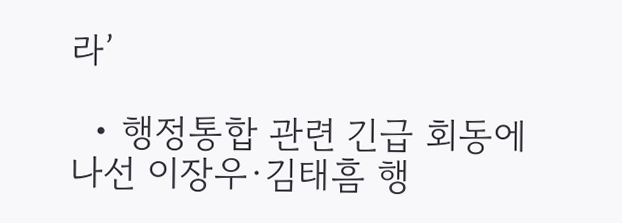라’

  • 행정통합 관련 긴급 회동에 나선 이장우·김태흠 행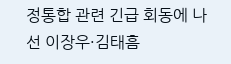정통합 관련 긴급 회동에 나선 이장우·김태흠